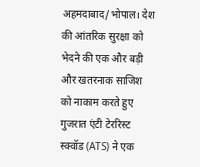अहमदाबाद/भोपाल। देश की आंतरिक सुरक्षा को भेदने की एक और बड़ी और खतरनाक साजिश को नाकाम करते हुए गुजरात एंटी टेररिस्ट स्क्वॉड (ATS) ने एक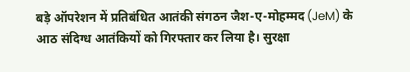बड़े ऑपरेशन में प्रतिबंधित आतंकी संगठन जैश-ए-मोहम्मद (JeM) के आठ संदिग्ध आतंकियों को गिरफ्तार कर लिया है। सुरक्षा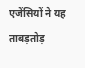एजेंसियों ने यह ताबड़तोड़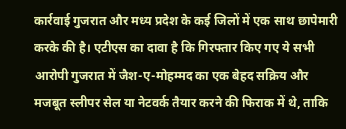कार्रवाई गुजरात और मध्य प्रदेश के कई जिलों में एक साथ छापेमारी करके की है। एटीएस का दावा है कि गिरफ्तार किए गए ये सभी आरोपी गुजरात में जैश-ए-मोहम्मद का एक बेहद सक्रिय और मजबूत स्लीपर सेल या नेटवर्क तैयार करने की फिराक में थे, ताकि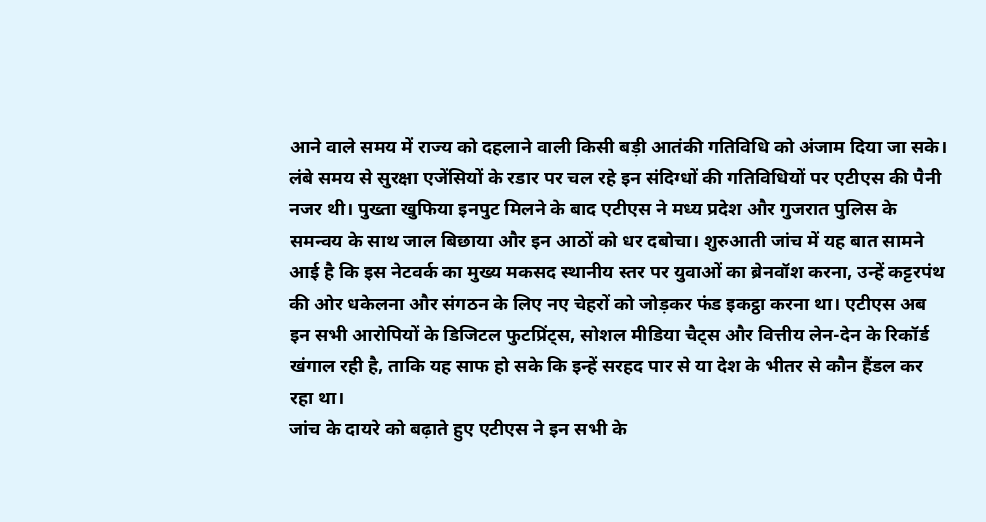आने वाले समय में राज्य को दहलाने वाली किसी बड़ी आतंकी गतिविधि को अंजाम दिया जा सके।
लंबे समय से सुरक्षा एजेंसियों के रडार पर चल रहे इन संदिग्धों की गतिविधियों पर एटीएस की पैनी नजर थी। पुख्ता खुफिया इनपुट मिलने के बाद एटीएस ने मध्य प्रदेश और गुजरात पुलिस के समन्वय के साथ जाल बिछाया और इन आठों को धर दबोचा। शुरुआती जांच में यह बात सामने आई है कि इस नेटवर्क का मुख्य मकसद स्थानीय स्तर पर युवाओं का ब्रेनवॉश करना, उन्हें कट्टरपंथ की ओर धकेलना और संगठन के लिए नए चेहरों को जोड़कर फंड इकट्ठा करना था। एटीएस अब इन सभी आरोपियों के डिजिटल फुटप्रिंट्स, सोशल मीडिया चैट्स और वित्तीय लेन-देन के रिकॉर्ड खंगाल रही है, ताकि यह साफ हो सके कि इन्हें सरहद पार से या देश के भीतर से कौन हैंडल कर रहा था।
जांच के दायरे को बढ़ाते हुए एटीएस ने इन सभी के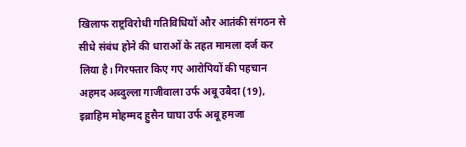खिलाफ राष्ट्रविरोधी गतिविधियों और आतंकी संगठन से सीधे संबंध होने की धाराओं के तहत मामला दर्ज कर लिया है। गिरफ्तार किए गए आरोपियों की पहचान अहमद अब्दुल्ला गाजीवाला उर्फ अबू उबैदा (19), इब्राहिम मोहम्मद हुसैन घाघा उर्फ अबू हमजा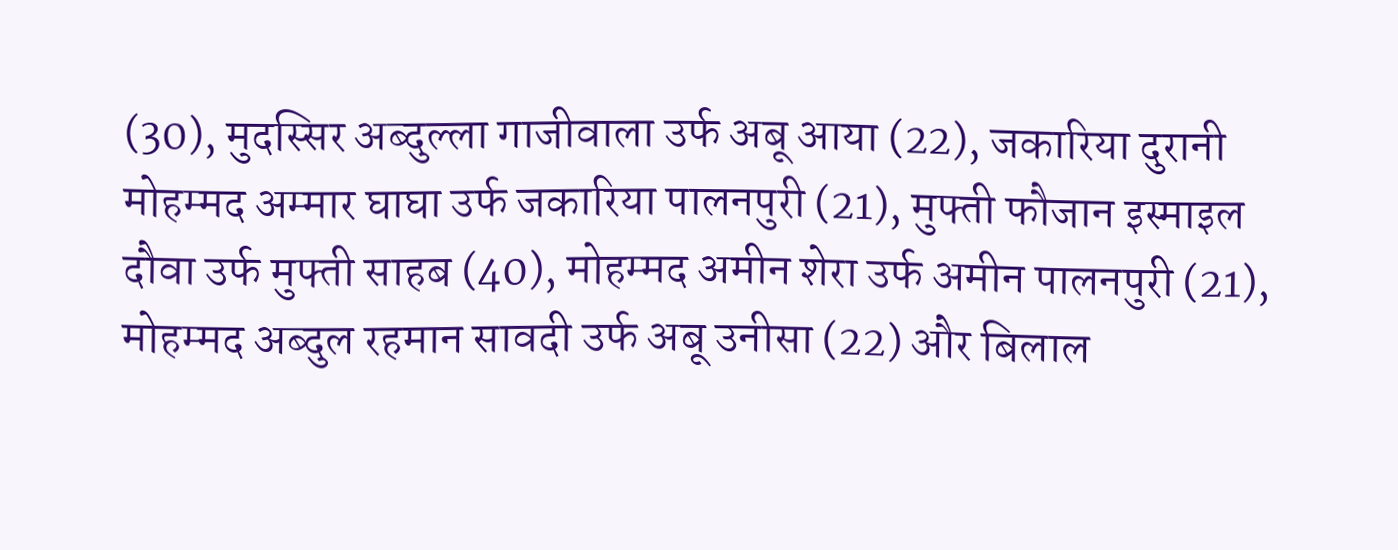(30), मुदस्सिर अब्दुल्ला गाजीवाला उर्फ अबू आया (22), जकारिया दुरानी मोहम्मद अम्मार घाघा उर्फ जकारिया पालनपुरी (21), मुफ्ती फौजान इस्माइल दौवा उर्फ मुफ्ती साहब (40), मोहम्मद अमीन शेरा उर्फ अमीन पालनपुरी (21), मोहम्मद अब्दुल रहमान सावदी उर्फ अबू उनीसा (22) और बिलाल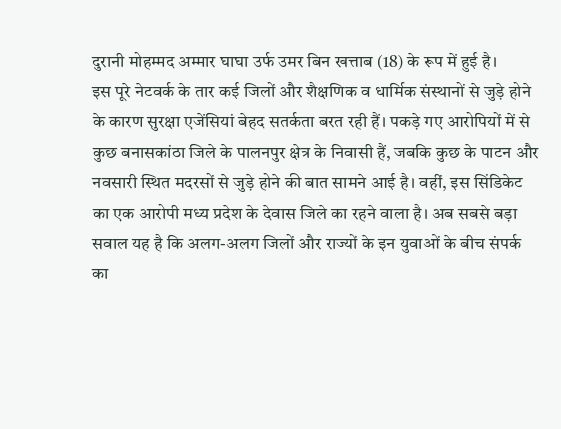दुरानी मोहम्मद अम्मार घाघा उर्फ उमर बिन खत्ताब (18) के रूप में हुई है।
इस पूरे नेटवर्क के तार कई जिलों और शैक्षणिक व धार्मिक संस्थानों से जुड़े होने के कारण सुरक्षा एजेंसियां बेहद सतर्कता बरत रही हैं। पकड़े गए आरोपियों में से कुछ बनासकांठा जिले के पालनपुर क्षेत्र के निवासी हैं, जबकि कुछ के पाटन और नवसारी स्थित मदरसों से जुड़े होने की बात सामने आई है। वहीं, इस सिंडिकेट का एक आरोपी मध्य प्रदेश के देवास जिले का रहने वाला है। अब सबसे बड़ा सवाल यह है कि अलग-अलग जिलों और राज्यों के इन युवाओं के बीच संपर्क का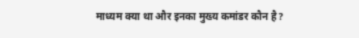माध्यम क्या था और इनका मुख्य कमांडर कौन है?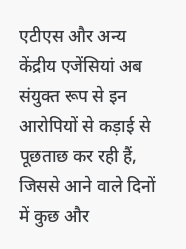एटीएस और अन्य केंद्रीय एजेंसियां अब संयुक्त रूप से इन आरोपियों से कड़ाई से पूछताछ कर रही हैं, जिससे आने वाले दिनों में कुछ और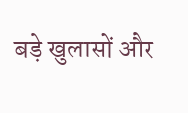बड़े खुलासों और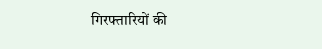गिरफ्तारियों की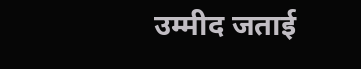उम्मीद जताई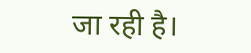जा रही है।